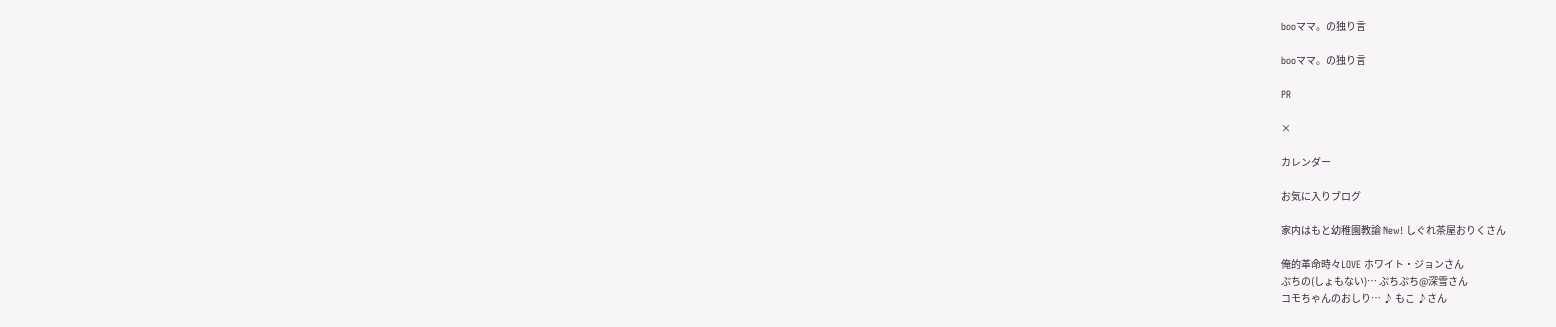booママ。の独り言

booママ。の独り言

PR

×

カレンダー

お気に入りブログ

家内はもと幼稚園教諭 New! しぐれ茶屋おりくさん

俺的革命時々LOVE ホワイト・ジョンさん
ぷちの(しょもない)… ぷちぷち@深雪さん
コモちゃんのおしり… ♪ もこ ♪さん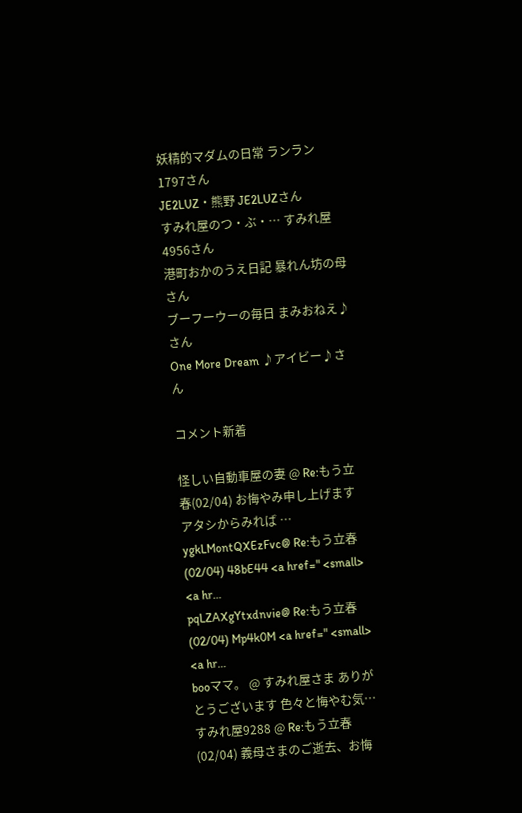妖精的マダムの日常 ランラン1797さん
JE2LUZ・熊野 JE2LUZさん
すみれ屋のつ・ぶ・… すみれ屋4956さん
港町おかのうえ日記 暴れん坊の母さん
ブーフーウーの毎日 まみおねえ♪さん
One More Dream ♪アイビー♪さん

コメント新着

怪しい自動車屋の妻 @ Re:もう立春(02/04) お悔やみ申し上げます アタシからみれば …
ygkLMontQXEzFvc@ Re:もう立春(02/04) 48bE44 <a href=" <small> <a hr…
pqLZAXgYtxdnvie@ Re:もう立春(02/04) Mp4k0M <a href=" <small> <a hr…
booママ。 @ すみれ屋さま ありがとうございます 色々と悔やむ気…
すみれ屋9288 @ Re:もう立春(02/04) 義母さまのご逝去、お悔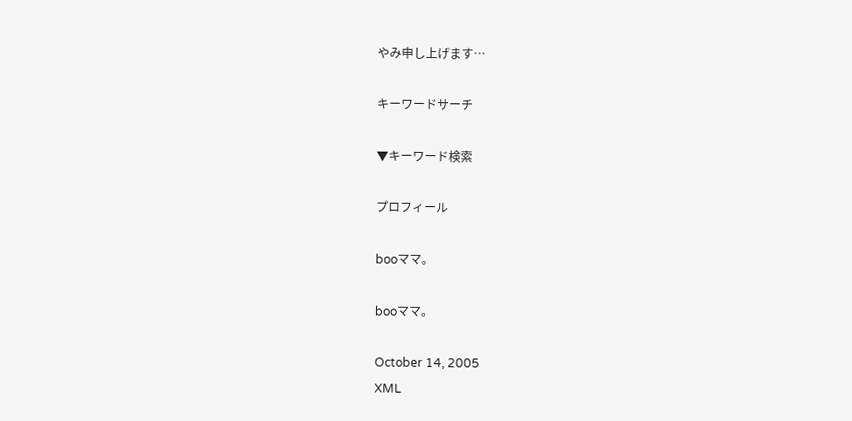やみ申し上げます…

キーワードサーチ

▼キーワード検索

プロフィール

booママ。

booママ。

October 14, 2005
XML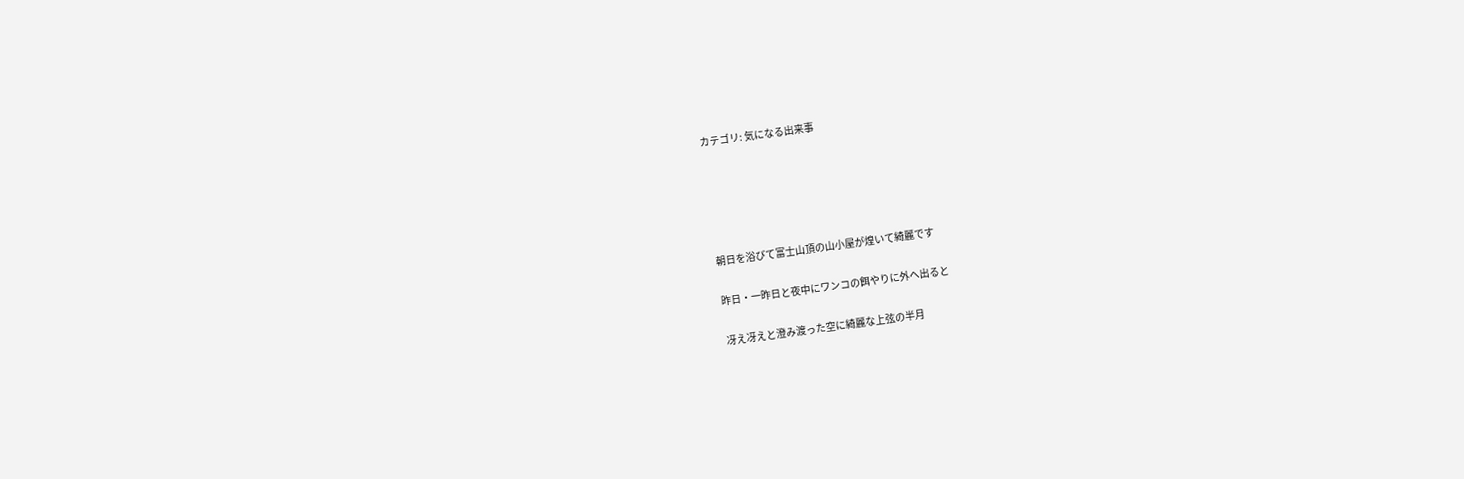カテゴリ: 気になる出来事





朝日を浴びて富士山頂の山小屋が煌いて綺麗です

昨日・一昨日と夜中にワンコの餌やりに外へ出ると

冴え冴えと澄み渡った空に綺麗な上弦の半月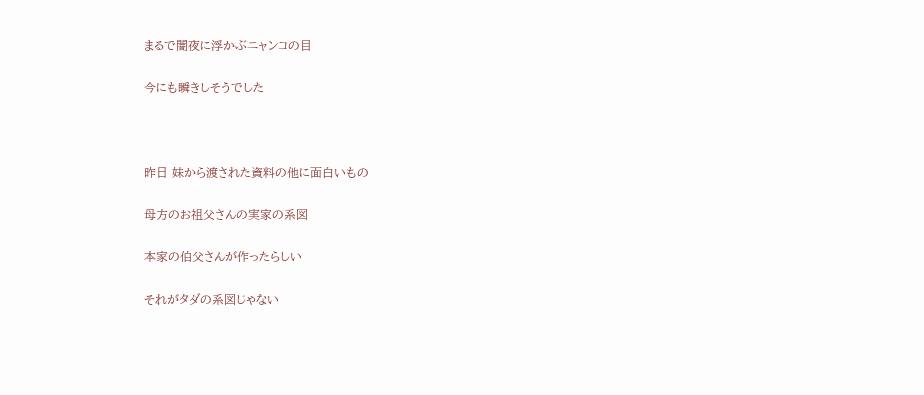まるで闇夜に浮かぶニャンコの目

今にも瞬きしそうでした



昨日 妹から渡された資料の他に面白いもの

母方のお祖父さんの実家の系図

本家の伯父さんが作ったらしい

それがタダの系図じゃない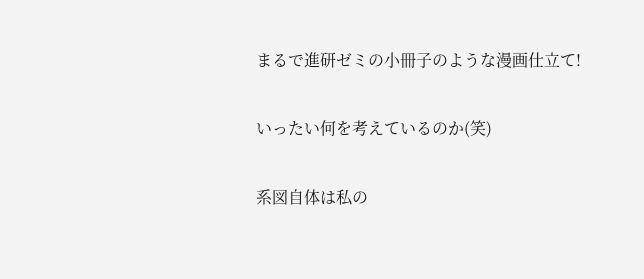まるで進研ゼミの小冊子のような漫画仕立て!

いったい何を考えているのか(笑)

系図自体は私の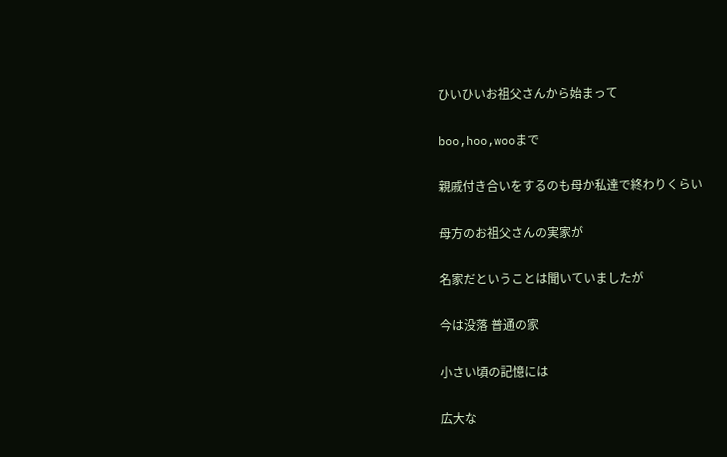ひいひいお祖父さんから始まって

boo,hoo,wooまで

親戚付き合いをするのも母か私達で終わりくらい

母方のお祖父さんの実家が

名家だということは聞いていましたが

今は没落 普通の家

小さい頃の記憶には

広大な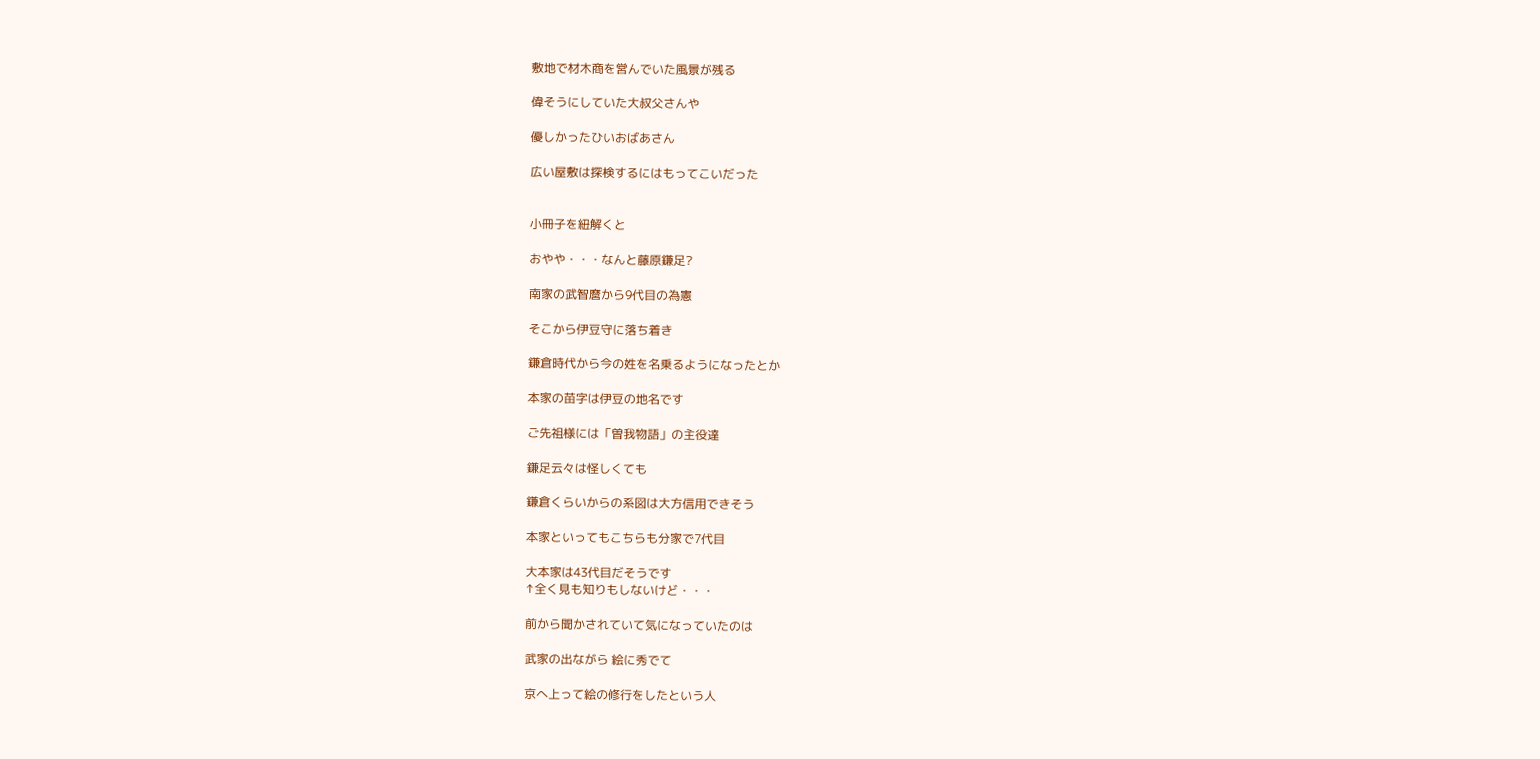敷地で材木商を営んでいた風景が残る

偉そうにしていた大叔父さんや

優しかったひいおばあさん

広い屋敷は探検するにはもってこいだった


小冊子を紐解くと

おやや・・・なんと藤原鎌足?

南家の武智麿から9代目の為憲

そこから伊豆守に落ち着き

鎌倉時代から今の姓を名乗るようになったとか

本家の苗字は伊豆の地名です

ご先祖様には「曽我物語」の主役達

鎌足云々は怪しくても

鎌倉くらいからの系図は大方信用できそう

本家といってもこちらも分家で7代目

大本家は43代目だそうです
↑全く見も知りもしないけど・・・

前から聞かされていて気になっていたのは

武家の出ながら 絵に秀でて

京へ上って絵の修行をしたという人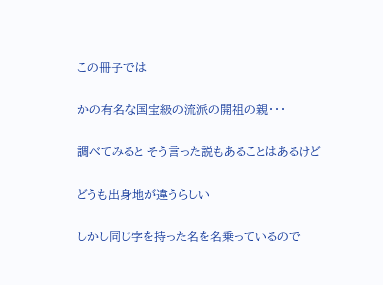この冊子では

かの有名な国宝級の流派の開祖の親・・・

調べてみると そう言った説もあることはあるけど

どうも出身地が違うらしい

しかし同じ字を持った名を名乗っているので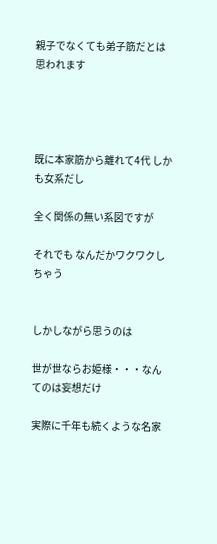親子でなくても弟子筋だとは思われます




既に本家筋から離れて4代 しかも女系だし

全く関係の無い系図ですが

それでも なんだかワクワクしちゃう


しかしながら思うのは

世が世ならお姫様・・・なんてのは妄想だけ

実際に千年も続くような名家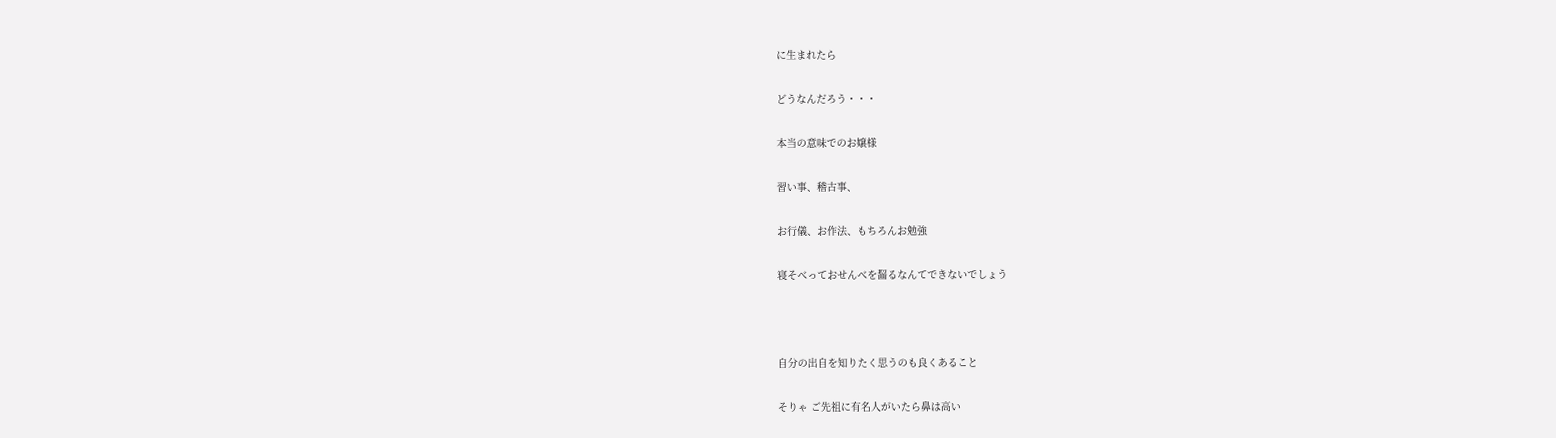に生まれたら

どうなんだろう・・・

本当の意味でのお嬢様

習い事、稽古事、

お行儀、お作法、もちろんお勉強

寝そべっておせんべを齧るなんてできないでしょう



自分の出自を知りたく思うのも良くあること

そりゃ ご先祖に有名人がいたら鼻は高い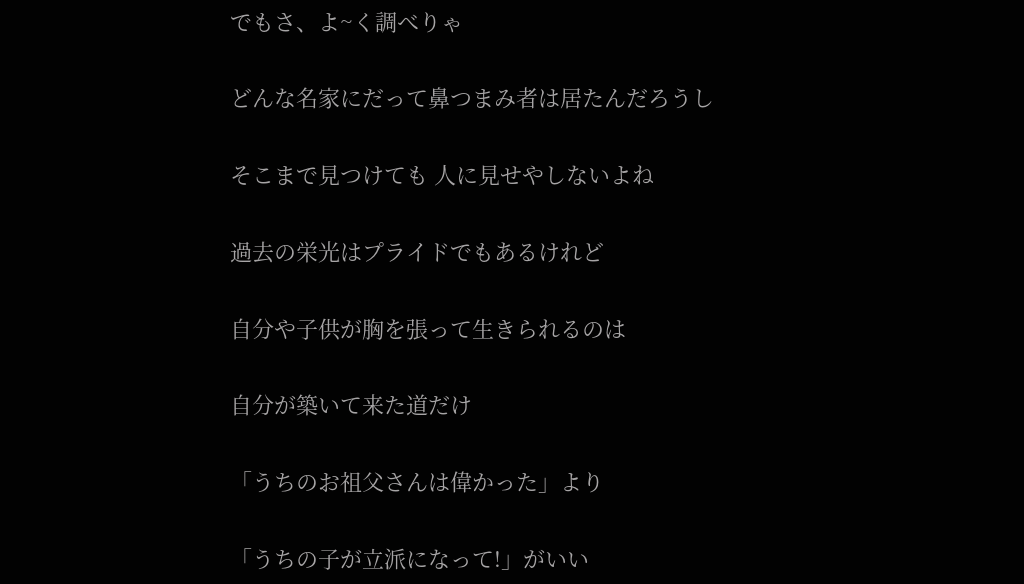でもさ、よ~く調べりゃ

どんな名家にだって鼻つまみ者は居たんだろうし

そこまで見つけても 人に見せやしないよね

過去の栄光はプライドでもあるけれど

自分や子供が胸を張って生きられるのは

自分が築いて来た道だけ

「うちのお祖父さんは偉かった」より

「うちの子が立派になって!」がいい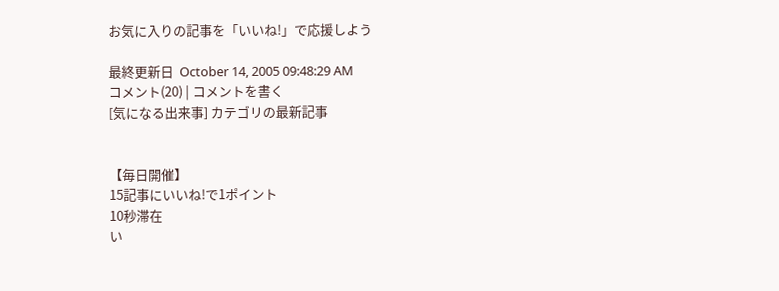お気に入りの記事を「いいね!」で応援しよう

最終更新日  October 14, 2005 09:48:29 AM
コメント(20) | コメントを書く
[気になる出来事] カテゴリの最新記事


【毎日開催】
15記事にいいね!で1ポイント
10秒滞在
い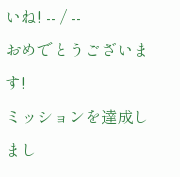いね! -- / --
おめでとうございます!
ミッションを達成しまし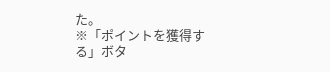た。
※「ポイントを獲得する」ボタ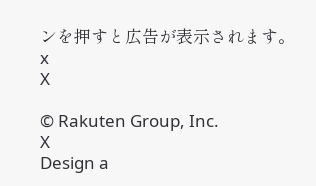ンを押すと広告が表示されます。
x
X

© Rakuten Group, Inc.
X
Design a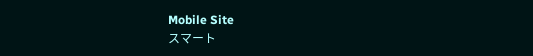Mobile Site
スマート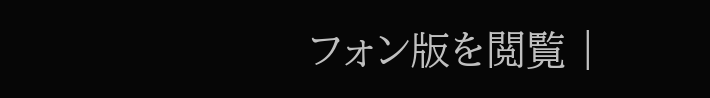フォン版を閲覧 |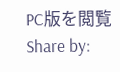PC版を閲覧
Share by: